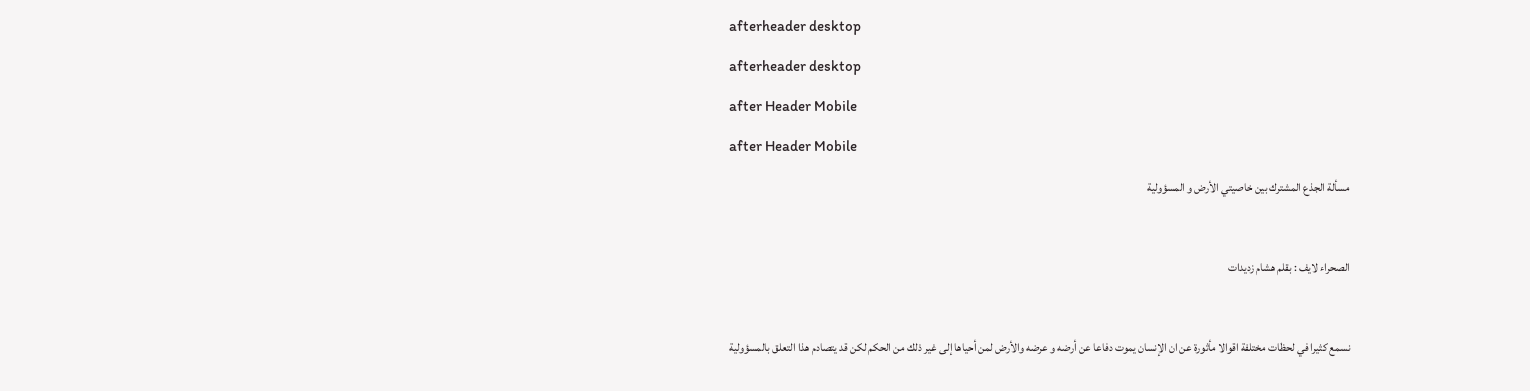afterheader desktop

afterheader desktop

after Header Mobile

after Header Mobile

مسألة الجذع المشترك بين خاصيتي الأرض و المسؤولية



الصحراء لايف : بقلم هشام زديدات



نسمع كثيرا في لحظات مختلفة اقوالا مأثورة عن ان الإنسان يموت دفاعا عن أرضه و عرضه والأرض لمن أحياها إلى غير ذلك من الحكم لكن قد يتصادم هذا التعلق بالمسؤولية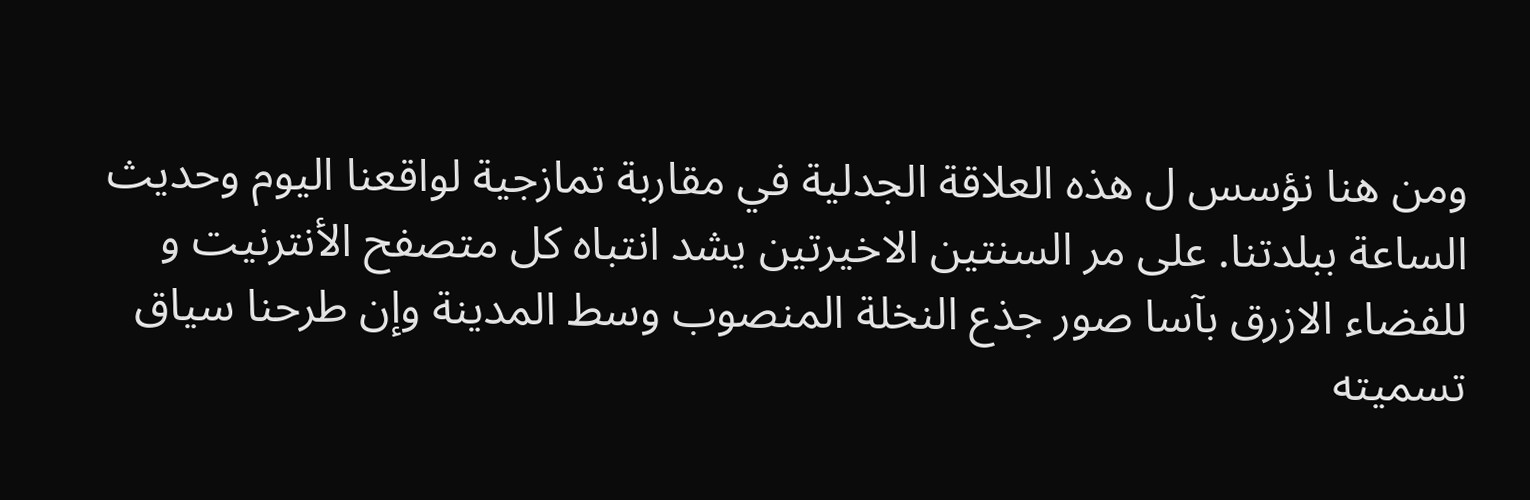ومن هنا نؤسس ل هذه العلاقة الجدلية في مقاربة تمازجية لواقعنا اليوم وحديث الساعة ببلدتنا. على مر السنتين الاخيرتين يشد انتباه كل متصفح الأنترنيت و للفضاء الازرق بآسا صور جذع النخلة المنصوب وسط المدينة وإن طرحنا سياق تسميته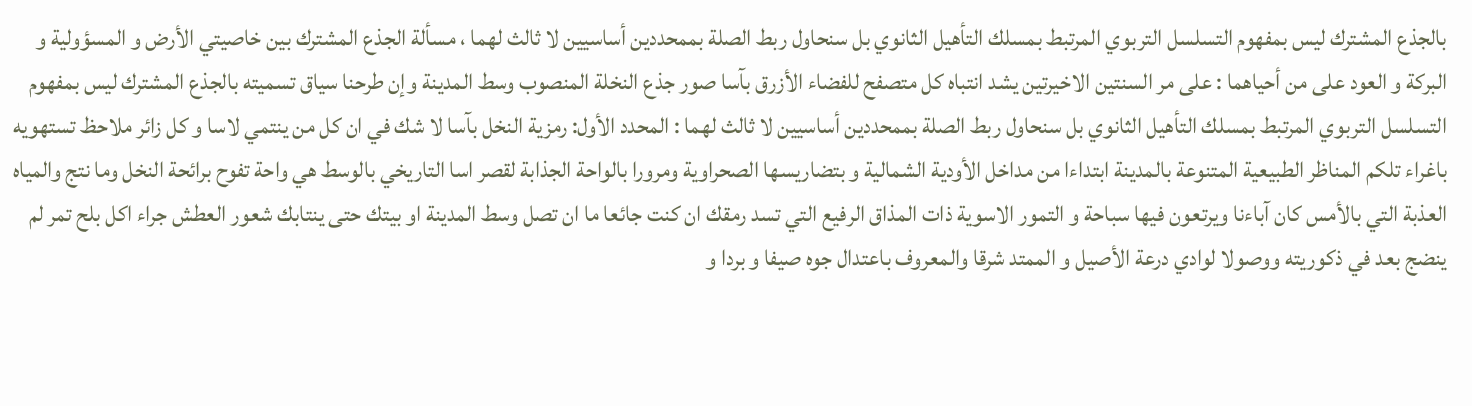بالجذع المشترك ليس بمفهوم التسلسل التربوي المرتبط بمسلك التأهيل الثانوي بل سنحاول ربط الصلة بممحددين أساسيين لا ثالث لهما ، مسألة الجذع المشترك بين خاصيتي الأرض و المسؤولية و البركة و العود على من أحياهما : على مر السنتين الاخيرتين يشد انتباه كل متصفح للفضاء الأزرق بآسا صور جذع النخلة المنصوب وسط المدينة وإن طرحنا سياق تسميته بالجذع المشترك ليس بمفهوم التسلسل التربوي المرتبط بمسلك التأهيل الثانوي بل سنحاول ربط الصلة بممحددين أساسيين لا ثالث لهما : المحدد الأول: رمزية النخل بآسا لا شك في ان كل من ينتمي لاسا و كل زائر ملاحظ تستهويه باغراء تلكم المناظر الطبيعية المتنوعة بالمدينة ابتداءا من مداخل الأودية الشمالية و بتضاريسها الصحراوية ومرورا بالواحة الجذابة لقصر اسا التاريخي بالوسط هي واحة تفوح برائحة النخل وما نتج والمياه العذبة التي بالأمس كان آباءنا ويرتعون فيها سباحة و التمور الاسوية ذات المذاق الرفيع التي تسد رمقك ان كنت جائعا ما ان تصل وسط المدينة او بيتك حتى ينتابك شعور العطش جراء اكل بلح تمر لم ينضج بعد في ذكوريته ووصولا لوادي درعة الأصيل و الممتد شرقا والمعروف باعتدال جوه صيفا و بردا و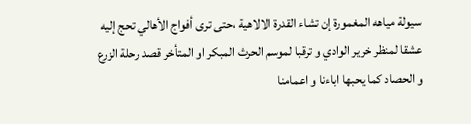سيولة مياهه المغمورة إن تشاء القدرة الالاهية ،حتى ترى أفواج الأهالي تحج إليه عشقا لمنظر خرير الوادي و ترقبا لموسم الحرث المبكر او المتأخر قصد رحلة الزرع و الحصاد كما يحبها اباءنا و اعمامنا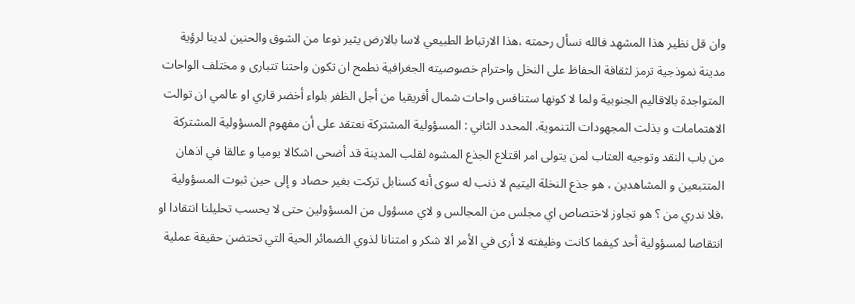وان قل نظير هذا المشهد فالله نسأل رحمته ،هذا الارتباط الطبيعي لاسا بالارض يثير نوعا من الشوق والحنين لدينا لرؤية مدينة نموذجية ترمز لثقافة الحفاظ على النخل واحترام خصوصيته الجغرافية نطمح ان تكون واحتنا تتبارى و مختلف الواحات المتواجدة بالاقاليم الجنوبية ولما لا كونها ستنافس واحات شمال أفريقيا من أجل الظفر بلواء أخضر قاري او عالمي ان توالت الاهتمامات و بذلت المجهودات التنموية. المحدد الثاني : المسؤولية المشتركة نعتقد على أن مفهوم المسؤولية المشتركة من باب النقد وتوجيه العتاب لمن يتولى امر اقتلاع الجذع المشوه لقلب المدينة قد أضحى اشكالا يوميا و عالقا في اذهان المتتبعين و المشاهدين ، هو جذع النخلة اليتيم لا ذنب له سوى أنه كسنابل تركت بغير حصاد و إلى حين ثبوت المسؤولية ،فلا ندري من ؟ هو تجاوز لاختصاص اي مجلس من المجالس و لاي مسؤول من المسؤولين حتى لا يحسب تحليلنا انتقادا او انتقاصا لمسؤولية أحد كيفما كانت وظيفته لا أرى في الأمر الا شكر و امتنانا لذوي الضمائر الحية التي تحتضن حقيقة عملية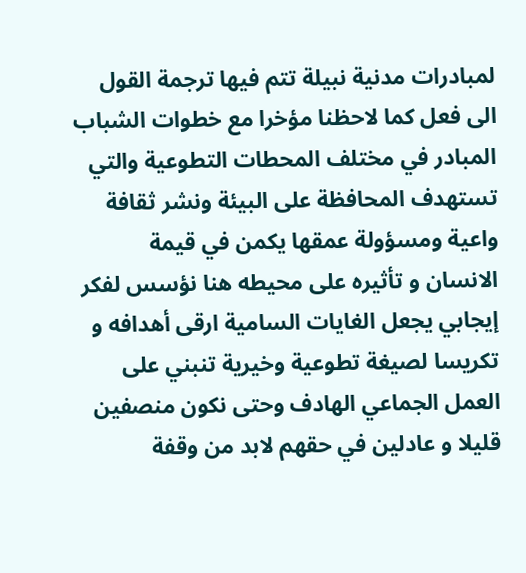لمبادرات مدنية نبيلة تتم فيها ترجمة القول الى فعل كما لاحظنا مؤخرا مع خطوات الشباب المبادر في مختلف المحطات التطوعية والتي تستهدف المحافظة على البيئة ونشر ثقافة واعية ومسؤولة عمقها يكمن في قيمة الانسان و تأثيره على محيطه هنا نؤسس لفكر إيجابي يجعل الغايات السامية ارقى أهدافه و تكريسا لصيغة تطوعية وخيرية تنبني على العمل الجماعي الهادف وحتى نكون منصفين قليلا و عادلين في حقهم لابد من وقفة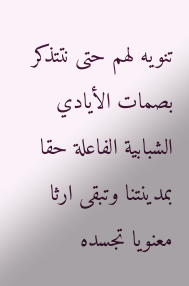تنويه لهم حتى نتتذكر بصمات الأيادي الشبابية الفاعلة حقا بمدينتنا وتبقى ارثا معنويا تجسده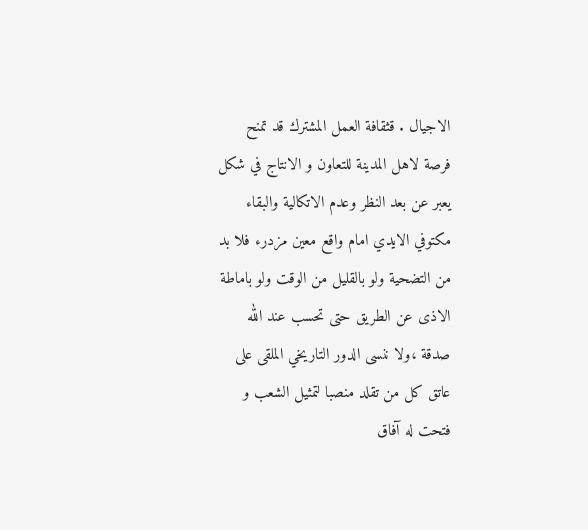الاجيال . قثقافة العمل المشترك قد تمنح فرصة لاهل المدينة للتعاون و الانتاج في شكل يعبر عن بعد النظر وعدم الاتكالية والبقاء مكتوفي الايدي امام واقع معين مزدرء فلا بد من التضحية ولو بالقليل من الوقت ولو باماطة الاذى عن الطريق حتى تحسب عند الله صدقة ،ولا ننسى الدور التاريخي الملقى على عاتق كل من تقلد منصبا لتمثيل الشعب و فتحت له آفاق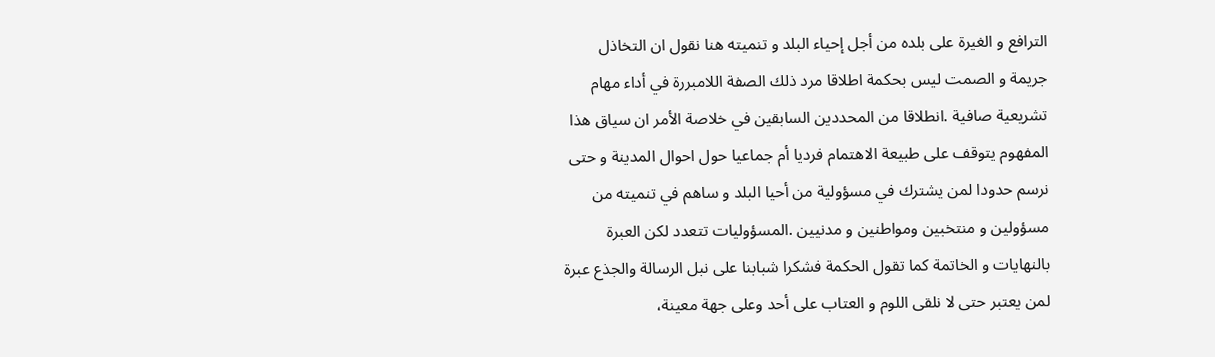الترافع و الغيرة على بلده من أجل إحياء البلد و تنميته هنا نقول ان التخاذل جريمة و الصمت ليس بحكمة اطلاقا مرد ذلك الصفة اللامبررة في أداء مهام تشريعية صافية .انطلاقا من المحددين السابقين في خلاصة الأمر ان سياق هذا المفهوم يتوقف على طبيعة الاهتمام فرديا أم جماعيا حول احوال المدينة و حتى نرسم حدودا لمن يشترك في مسؤولية من أحيا البلد و ساهم في تنميته من مسؤولين و منتخبين ومواطنين و مدنيين .المسؤوليات تتعدد لكن العبرة بالنهايات و الخاتمة كما تقول الحكمة فشكرا شبابنا على نبل الرسالة والجذع عبرة لمن يعتبر حتى لا نلقى اللوم و العتاب على أحد وعلى جهة معينة،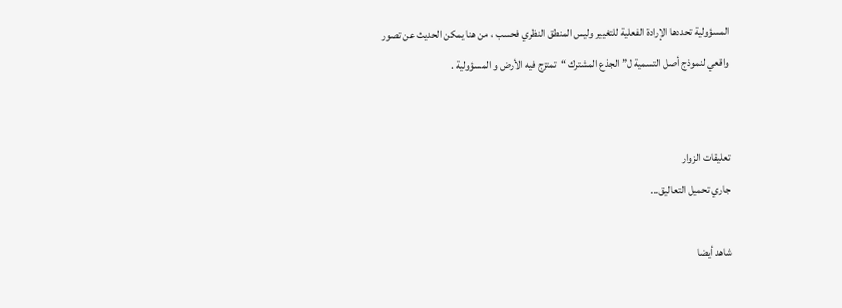المسؤولية تحددها الإرادة الفعلية للتغيير وليس المنطق النظري فحسب ، من هنا يمكن الحديث عن تصور واقعي لنموذج أصل التسمية ل” الجذع المشترك “تمتزج فيه الأرض و المسؤولية .


تعليقات الزوار
جاري تحميل التعاليق...

شاهد أيضا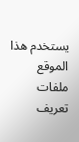يستخدم هذا الموقع ملفات تعريف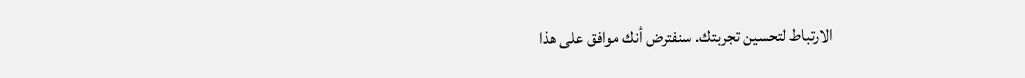الارتباط لتحسين تجربتك. سنفترض أنك موافق على هذا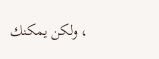، ولكن يمكنك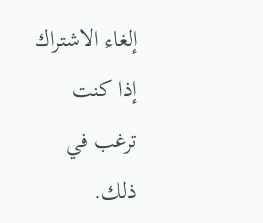إلغاء الاشتراك إذا كنت ترغب في ذلك.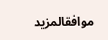موافقالمزيد